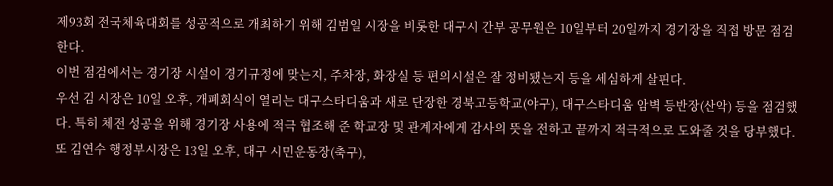제93회 전국체육대회를 성공적으로 개최하기 위해 김범일 시장을 비롯한 대구시 간부 공무원은 10일부터 20일까지 경기장을 직접 방문 점검한다.
이번 점검에서는 경기장 시설이 경기규정에 맞는지, 주차장, 화장실 등 편의시설은 잘 정비됐는지 등을 세심하게 살핀다.
우선 김 시장은 10일 오후, 개폐회식이 열리는 대구스타디움과 새로 단장한 경북고등학교(야구), 대구스타디움 암벽 등반장(산악) 등을 점검했다. 특히 체전 성공을 위해 경기장 사용에 적극 협조해 준 학교장 및 관계자에게 감사의 뜻을 전하고 끝까지 적극적으로 도와줄 것을 당부했다.
또 김연수 행정부시장은 13일 오후, 대구 시민운동장(축구),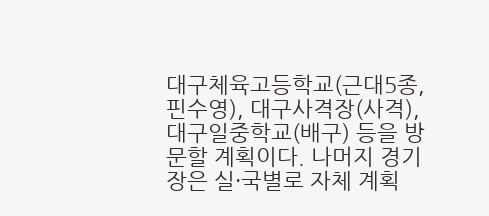대구체육고등학교(근대5종, 핀수영), 대구사격장(사격), 대구일중학교(배구) 등을 방문할 계획이다. 나머지 경기장은 실·국별로 자체 계획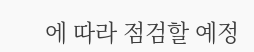에 따라 점검할 예정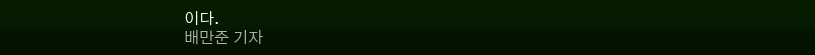이다.
배만준 기자